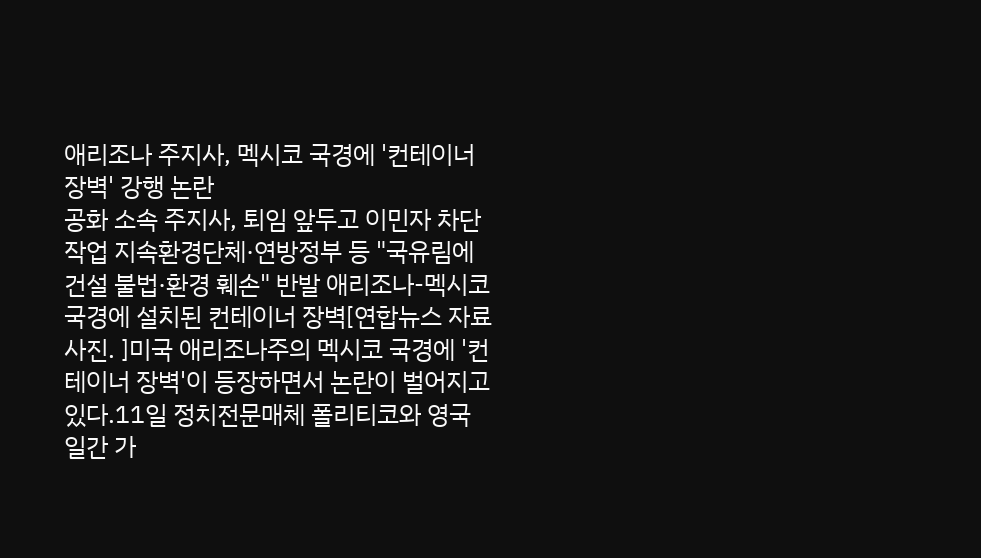애리조나 주지사, 멕시코 국경에 '컨테이너 장벽' 강행 논란
공화 소속 주지사, 퇴임 앞두고 이민자 차단 작업 지속환경단체·연방정부 등 "국유림에 건설 불법·환경 훼손" 반발 애리조나-멕시코 국경에 설치된 컨테이너 장벽[연합뉴스 자료사진. ]미국 애리조나주의 멕시코 국경에 '컨테이너 장벽'이 등장하면서 논란이 벌어지고 있다.11일 정치전문매체 폴리티코와 영국 일간 가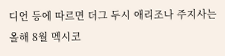디언 등에 따르면 더그 두시 애리조나 주지사는 올해 8월 멕시코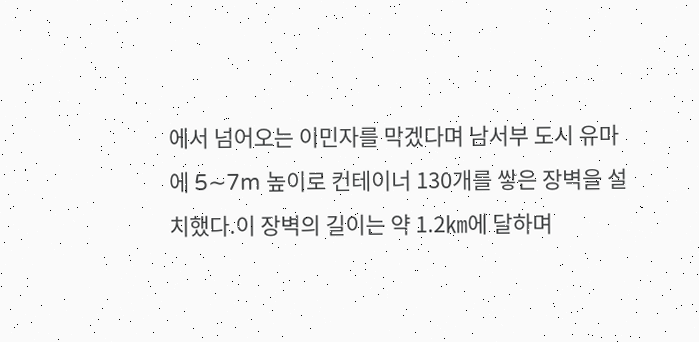에서 넘어오는 이민자를 막겠다며 남서부 도시 유마에 5∼7m 높이로 컨테이너 130개를 쌓은 장벽을 설치했다.이 장벽의 길이는 약 1.2㎞에 달하며